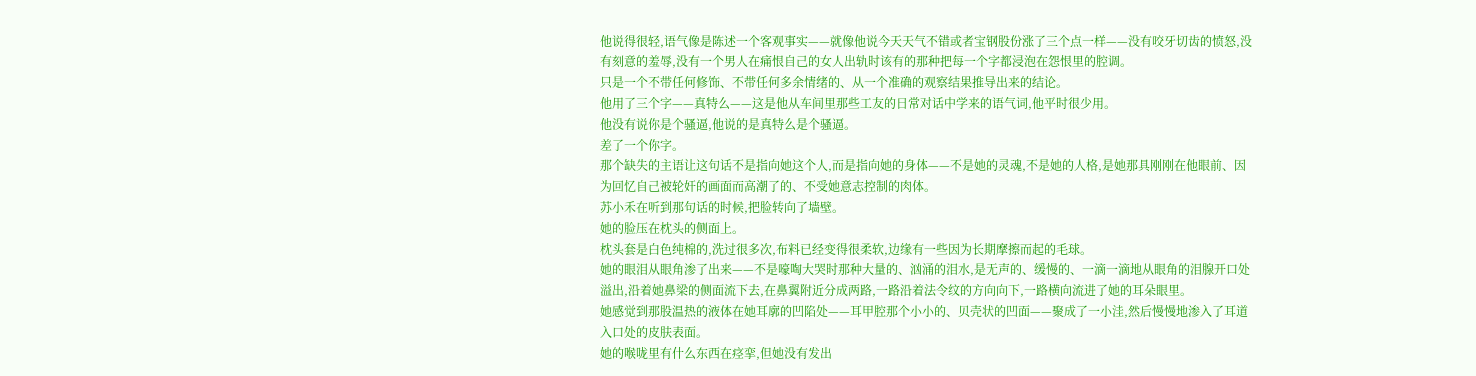他说得很轻,语气像是陈述一个客观事实——就像他说今天天气不错或者宝钢股份涨了三个点一样——没有咬牙切齿的愤怒,没有刻意的羞辱,没有一个男人在痛恨自己的女人出轨时该有的那种把每一个字都浸泡在怨恨里的腔调。
只是一个不带任何修饰、不带任何多余情绪的、从一个准确的观察结果推导出来的结论。
他用了三个字——真特么——这是他从车间里那些工友的日常对话中学来的语气词,他平时很少用。
他没有说你是个骚逼,他说的是真特么是个骚逼。
差了一个你字。
那个缺失的主语让这句话不是指向她这个人,而是指向她的身体——不是她的灵魂,不是她的人格,是她那具刚刚在他眼前、因为回忆自己被轮奸的画面而高潮了的、不受她意志控制的肉体。
苏小禾在听到那句话的时候,把脸转向了墙壁。
她的脸压在枕头的侧面上。
枕头套是白色纯棉的,洗过很多次,布料已经变得很柔软,边缘有一些因为长期摩擦而起的毛球。
她的眼泪从眼角渗了出来——不是嚎啕大哭时那种大量的、汹涌的泪水,是无声的、缓慢的、一滴一滴地从眼角的泪腺开口处溢出,沿着她鼻梁的侧面流下去,在鼻翼附近分成两路,一路沿着法令纹的方向向下,一路横向流进了她的耳朵眼里。
她感觉到那股温热的液体在她耳廓的凹陷处——耳甲腔那个小小的、贝壳状的凹面——聚成了一小洼,然后慢慢地渗入了耳道入口处的皮肤表面。
她的喉咙里有什么东西在痉挛,但她没有发出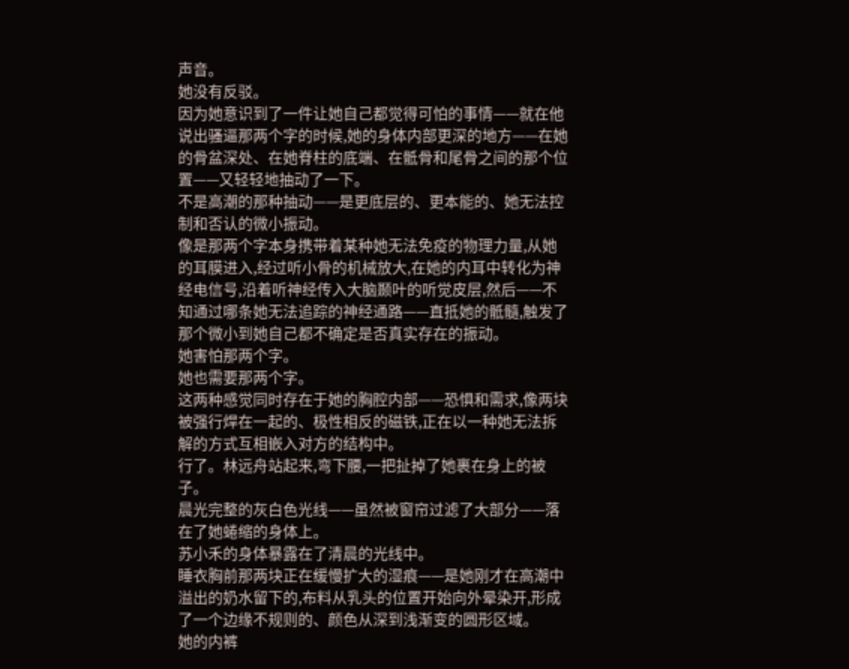声音。
她没有反驳。
因为她意识到了一件让她自己都觉得可怕的事情——就在他说出骚逼那两个字的时候,她的身体内部更深的地方——在她的骨盆深处、在她脊柱的底端、在骶骨和尾骨之间的那个位置——又轻轻地抽动了一下。
不是高潮的那种抽动——是更底层的、更本能的、她无法控制和否认的微小振动。
像是那两个字本身携带着某种她无法免疫的物理力量,从她的耳膜进入,经过听小骨的机械放大,在她的内耳中转化为神经电信号,沿着听神经传入大脑颞叶的听觉皮层,然后——不知通过哪条她无法追踪的神经通路——直抵她的骶髓,触发了那个微小到她自己都不确定是否真实存在的振动。
她害怕那两个字。
她也需要那两个字。
这两种感觉同时存在于她的胸腔内部——恐惧和需求,像两块被强行焊在一起的、极性相反的磁铁,正在以一种她无法拆解的方式互相嵌入对方的结构中。
行了。林远舟站起来,弯下腰,一把扯掉了她裹在身上的被子。
晨光完整的灰白色光线——虽然被窗帘过滤了大部分——落在了她蜷缩的身体上。
苏小禾的身体暴露在了清晨的光线中。
睡衣胸前那两块正在缓慢扩大的湿痕——是她刚才在高潮中溢出的奶水留下的,布料从乳头的位置开始向外晕染开,形成了一个边缘不规则的、颜色从深到浅渐变的圆形区域。
她的内裤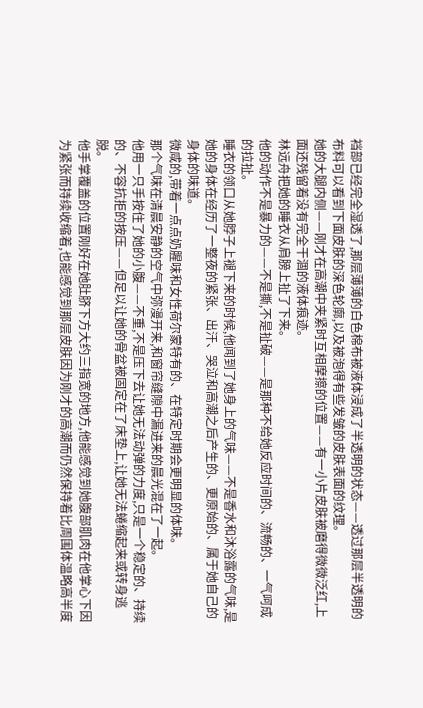裆部已经完全湿透了,那层薄薄的白色棉布被液体浸成了半透明的状态——透过那层半透明的布料可以看到下面皮肤的深色轮廓,以及被泡得有些发皱的皮肤表面的纹理。
她的大腿内侧——刚才在高潮中夹紧时互相摩擦的位置——有一小片皮肤被磨得微微泛红,上面还残留着没有完全干涸的液体痕迹。
林远舟把她的睡衣从肩膀上扯了下来。
他的动作不是暴力的——不是撕,不是扯破——是那种不给她反应时间的、流畅的、一气呵成的拉扯。
睡衣的领口从她脖子上褪下来的时候,他闻到了她身上的气味——不是香水和沐浴露的气味,是她的身体在经历了一整夜的紧张、出汗、哭泣和高潮之后产生的、更原始的、属于她自己的身体的味道。
微咸的,带着一点点奶腥味和女性荷尔蒙特有的、在特定时期会更明显的体味。
那个气味在清晨安静的空气中弥漫开来,和窗帘缝隙中漏进来的晨光混在了一起。
他用一只手按住了她的小腹——不重,不是压下去让她无法动弹的力度,只是一个稳定的、持续的、不容抗拒的按压——但足以让她的骨盆被固定在了床垫上,让她无法蜷缩起来或转身逃脱。
他手掌覆盖的位置刚好在她肚脐下方大约三指宽的地方,他能感觉到她腹部肌肉在他掌心下因为紧张而持续收缩着,也能感觉到那层皮肤因为刚才的高潮而仍然保持着比周围体温略高半度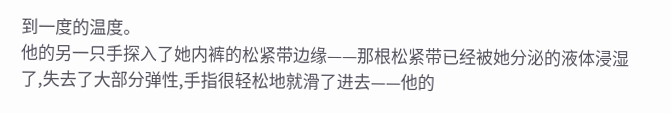到一度的温度。
他的另一只手探入了她内裤的松紧带边缘——那根松紧带已经被她分泌的液体浸湿了,失去了大部分弹性,手指很轻松地就滑了进去——他的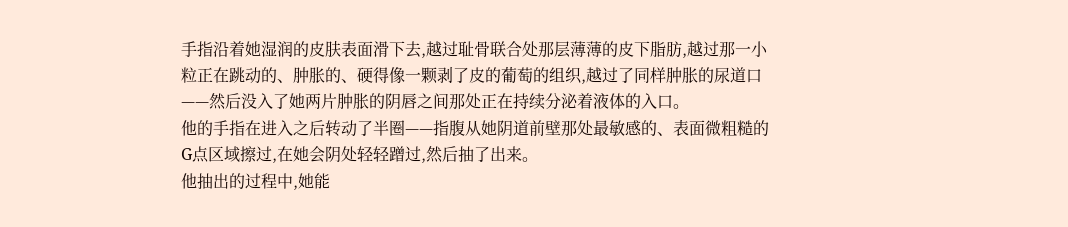手指沿着她湿润的皮肤表面滑下去,越过耻骨联合处那层薄薄的皮下脂肪,越过那一小粒正在跳动的、肿胀的、硬得像一颗剥了皮的葡萄的组织,越过了同样肿胀的尿道口——然后没入了她两片肿胀的阴唇之间那处正在持续分泌着液体的入口。
他的手指在进入之后转动了半圈——指腹从她阴道前壁那处最敏感的、表面微粗糙的G点区域擦过,在她会阴处轻轻蹭过,然后抽了出来。
他抽出的过程中,她能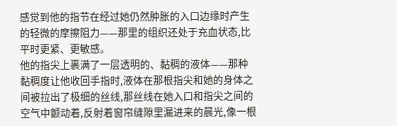感觉到他的指节在经过她仍然肿胀的入口边缘时产生的轻微的摩擦阻力——那里的组织还处于充血状态,比平时更紧、更敏感。
他的指尖上裹满了一层透明的、黏稠的液体——那种黏稠度让他收回手指时,液体在那根指尖和她的身体之间被拉出了极细的丝线,那丝线在她入口和指尖之间的空气中颤动着,反射着窗帘缝隙里漏进来的晨光,像一根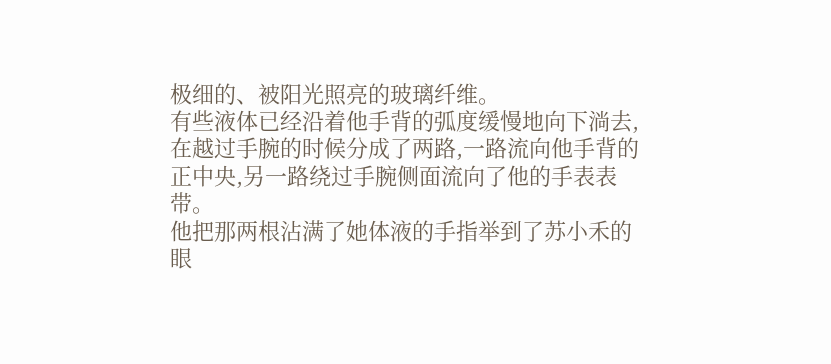极细的、被阳光照亮的玻璃纤维。
有些液体已经沿着他手背的弧度缓慢地向下淌去,在越过手腕的时候分成了两路,一路流向他手背的正中央,另一路绕过手腕侧面流向了他的手表表带。
他把那两根沾满了她体液的手指举到了苏小禾的眼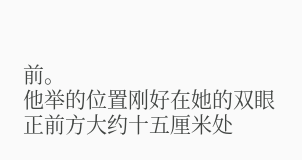前。
他举的位置刚好在她的双眼正前方大约十五厘米处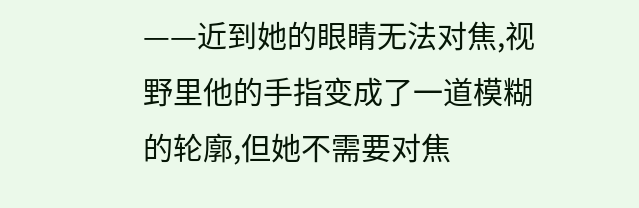——近到她的眼睛无法对焦,视野里他的手指变成了一道模糊的轮廓,但她不需要对焦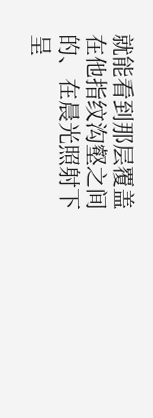就能看到那层覆盖在他指纹沟壑之间的、在晨光照射下呈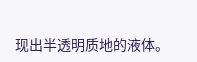现出半透明质地的液体。